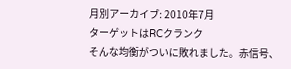月別アーカイブ: 2010年7月
ターゲットはRCクランク
そんな均衡がついに敗れました。赤信号、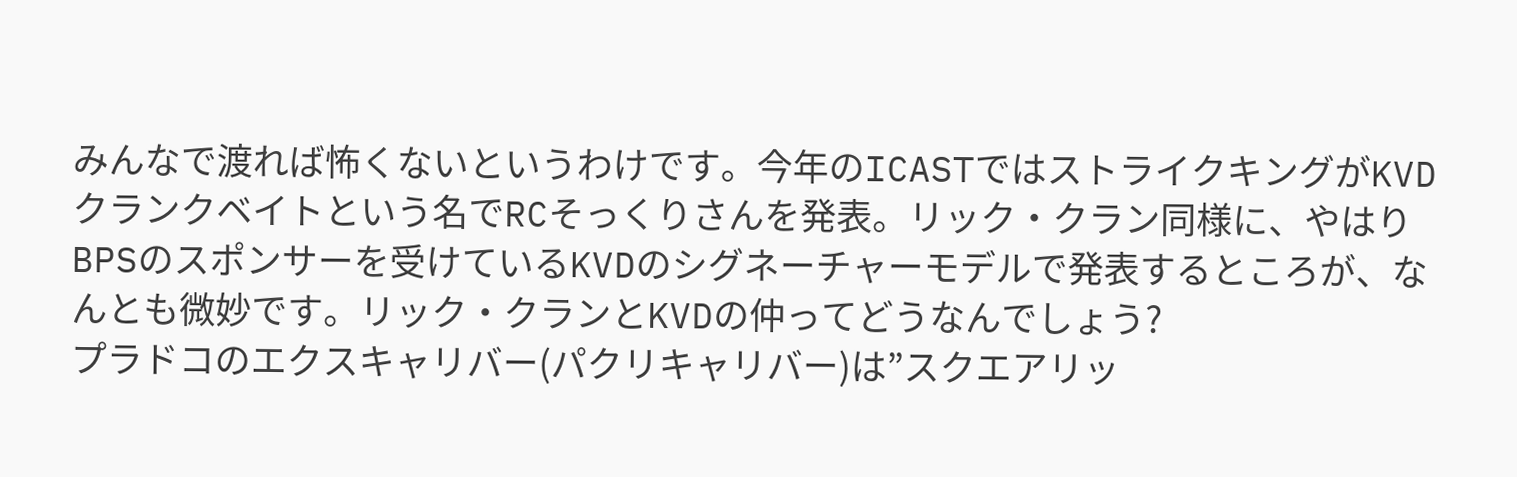みんなで渡れば怖くないというわけです。今年のICASTではストライクキングがKVDクランクベイトという名でRCそっくりさんを発表。リック・クラン同様に、やはりBPSのスポンサーを受けているKVDのシグネーチャーモデルで発表するところが、なんとも微妙です。リック・クランとKVDの仲ってどうなんでしょう?
プラドコのエクスキャリバー(パクリキャリバー)は”スクエアリッ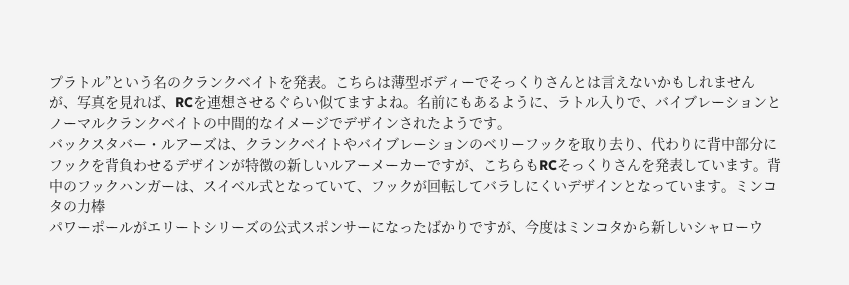プラトル”という名のクランクベイトを発表。こちらは薄型ボディーでそっくりさんとは言えないかもしれませんが、写真を見れば、RCを連想させるぐらい似てますよね。名前にもあるように、ラトル入りで、バイブレーションとノーマルクランクベイトの中間的なイメージでデザインされたようです。
バックスタバー・ルアーズは、クランクベイトやバイブレーションのベリーフックを取り去り、代わりに背中部分にフックを背負わせるデザインが特徴の新しいルアーメーカーですが、こちらもRCそっくりさんを発表しています。背中のフックハンガーは、スイベル式となっていて、フックが回転してバラしにくいデザインとなっています。ミンコタの力棒
パワーポールがエリートシリーズの公式スポンサーになったばかりですが、今度はミンコタから新しいシャローウ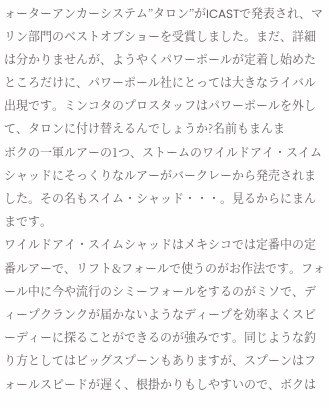ォーターアンカーシステム”タロン”がICASTで発表され、マリン部門のベストオブショーを受賞しました。まだ、詳細は分かりませんが、ようやくパワーポールが定着し始めたところだけに、パワーポール社にとっては大きなライバル出現です。ミンコタのプロスタッフはパワーポールを外して、タロンに付け替えるんでしょうか?名前もまんま
ボクの一軍ルアーの1つ、ストームのワイルドアイ・スイムシャッドにそっくりなルアーがバークレーから発売されました。その名もスイム・シャッド・・・。見るからにまんまです。
ワイルドアイ・スイムシャッドはメキシコでは定番中の定番ルアーで、リフト&フォールで使うのがお作法です。フォール中に今や流行のシミーフォールをするのがミソで、ディープクランクが届かないようなディープを効率よくスピーディーに探ることができるのが強みです。同じような釣り方としてはビッグスプーンもありますが、スプーンはフォールスピードが遅く、根掛かりもしやすいので、ボクは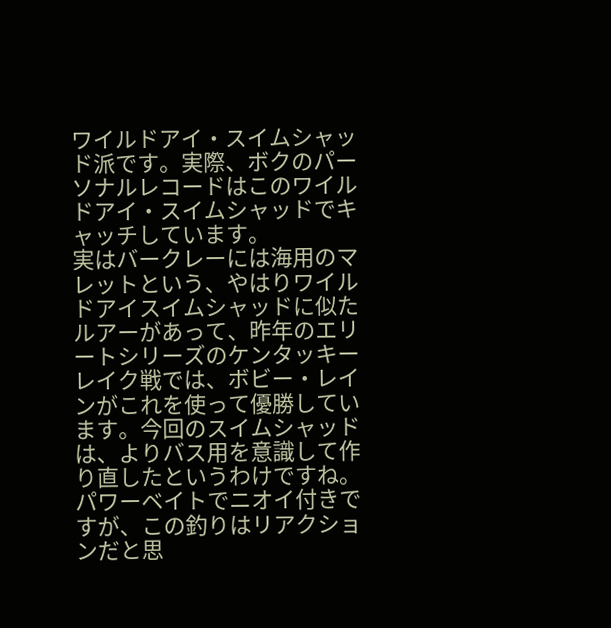ワイルドアイ・スイムシャッド派です。実際、ボクのパーソナルレコードはこのワイルドアイ・スイムシャッドでキャッチしています。
実はバークレーには海用のマレットという、やはりワイルドアイスイムシャッドに似たルアーがあって、昨年のエリートシリーズのケンタッキーレイク戦では、ボビー・レインがこれを使って優勝しています。今回のスイムシャッドは、よりバス用を意識して作り直したというわけですね。パワーベイトでニオイ付きですが、この釣りはリアクションだと思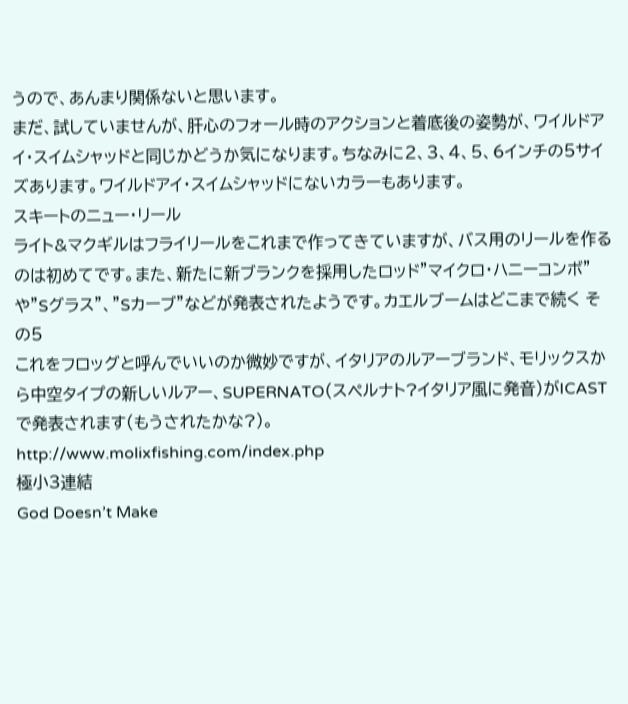うので、あんまり関係ないと思います。
まだ、試していませんが、肝心のフォール時のアクションと着底後の姿勢が、ワイルドアイ・スイムシャッドと同じかどうか気になります。ちなみに2、3、4、5、6インチの5サイズあります。ワイルドアイ・スイムシャッドにないカラーもあります。
スキートのニュー・リール
ライト&マクギルはフライリールをこれまで作ってきていますが、バス用のリールを作るのは初めてです。また、新たに新ブランクを採用したロッド”マイクロ・ハニーコンボ”や”Sグラス”、”Sカーブ”などが発表されたようです。カエルブームはどこまで続く その5
これをフロッグと呼んでいいのか微妙ですが、イタリアのルアーブランド、モリックスから中空タイプの新しいルアー、SUPERNATO(スペルナト?イタリア風に発音)がICASTで発表されます(もうされたかな?)。
http://www.molixfishing.com/index.php
極小3連結
God Doesn’t Make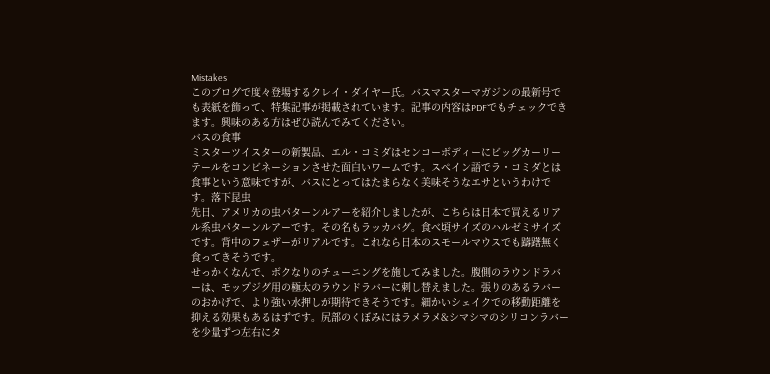Mistakes
このブログで度々登場するクレイ・ダイヤー氏。バスマスターマガジンの最新号でも表紙を飾って、特集記事が掲載されています。記事の内容はPDFでもチェックできます。興味のある方はぜひ読んでみてください。
バスの食事
ミスターツイスターの新製品、エル・コミダはセンコーボディーにビッグカーリーテールをコンビネーションさせた面白いワームです。スペイン語でラ・コミダとは食事という意味ですが、バスにとってはたまらなく美味そうなエサというわけです。落下昆虫
先日、アメリカの虫パターンルアーを紹介しましたが、こちらは日本で買えるリアル系虫パターンルアーです。その名もラッカバグ。食べ頃サイズのハルゼミサイズです。背中のフェザーがリアルです。これなら日本のスモールマウスでも躊躇無く食ってきそうです。
せっかくなんで、ボクなりのチューニングを施してみました。腹側のラウンドラバーは、モップジグ用の極太のラウンドラバーに刺し替えました。張りのあるラバーのおかげで、より強い水押しが期待できそうです。細かいシェイクでの移動距離を抑える効果もあるはずです。尻部のくぼみにはラメラメ&シマシマのシリコンラバーを少量ずつ左右にタ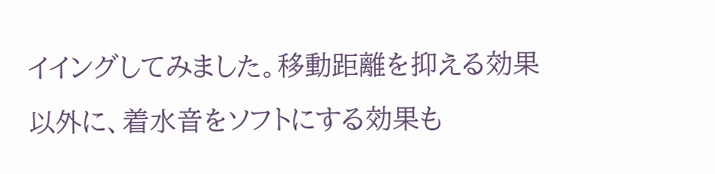イイングしてみました。移動距離を抑える効果以外に、着水音をソフトにする効果も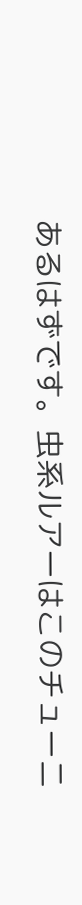あるはずです。虫系ルアーはこのチューニ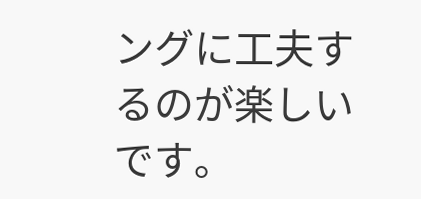ングに工夫するのが楽しいです。